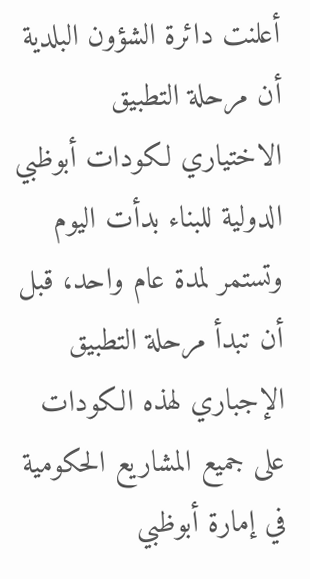أعلنت دائرة الشؤون البلدية أن مرحلة التطبيق الاختياري لكودات أبوظبي الدولية للبناء بدأت اليوم وتستمر لمدة عام واحد، قبل أن تبدأ مرحلة التطبيق الإجباري لهذه الكودات على جميع المشاريع الحكومية في إمارة أبوظبي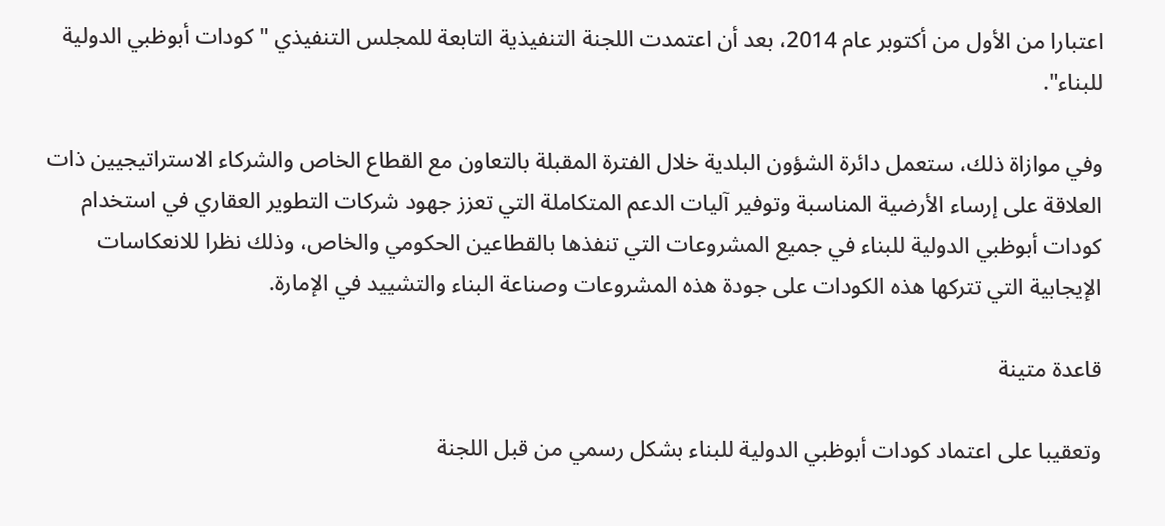اعتبارا من الأول من أكتوبر عام 2014، بعد أن اعتمدت اللجنة التنفيذية التابعة للمجلس التنفيذي "كودات أبوظبي الدولية للبناء".

وفي موازاة ذلك، ستعمل دائرة الشؤون البلدية خلال الفترة المقبلة بالتعاون مع القطاع الخاص والشركاء الاستراتيجيين ذات العلاقة على إرساء الأرضية المناسبة وتوفير آليات الدعم المتكاملة التي تعزز جهود شركات التطوير العقاري في استخدام كودات أبوظبي الدولية للبناء في جميع المشروعات التي تنفذها بالقطاعين الحكومي والخاص، وذلك نظرا للانعكاسات الإيجابية التي تتركها هذه الكودات على جودة هذه المشروعات وصناعة البناء والتشييد في الإمارة.

قاعدة متينة

وتعقيبا على اعتماد كودات أبوظبي الدولية للبناء بشكل رسمي من قبل اللجنة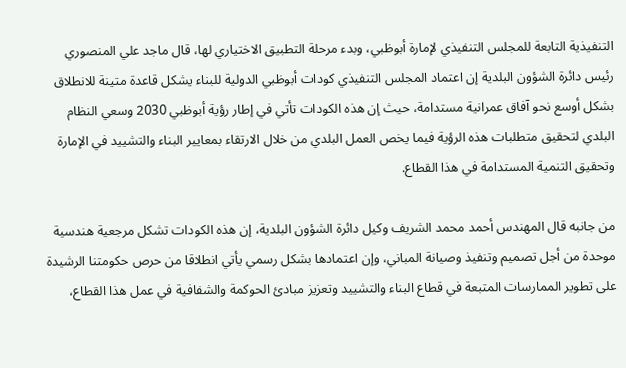التنفيذية التابعة للمجلس التنفيذي لإمارة أبوظبي، وبدء مرحلة التطبيق الاختياري لها، قال ماجد علي المنصوري رئيس دائرة الشؤون البلدية إن اعتماد المجلس التنفيذي كودات أبوظبي الدولية للبناء يشكل قاعدة متينة للانطلاق بشكل أوسع نحو آفاق عمرانية مستدامة، حيث إن هذه الكودات تأتي في إطار رؤية أبوظبي 2030 وسعي النظام البلدي لتحقيق متطلبات هذه الرؤية فيما يخص العمل البلدي من خلال الارتقاء بمعايير البناء والتشييد في الإمارة وتحقيق التنمية المستدامة في هذا القطاع.

من جانبه قال المهندس أحمد محمد الشريف وكيل دائرة الشؤون البلدية، إن هذه الكودات تشكل مرجعية هندسية موحدة من أجل تصميم وتنفيذ وصيانة المباني، وإن اعتمادها بشكل رسمي يأتي انطلاقا من حرص حكومتنا الرشيدة على تطوير الممارسات المتبعة في قطاع البناء والتشييد وتعزيز مبادئ الحوكمة والشفافية في عمل هذا القطاع،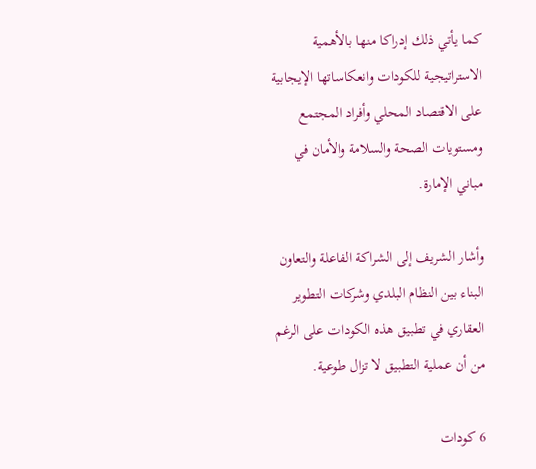كما يأتي ذلك إدراكا منها بالأهمية الاستراتيجية للكودات وانعكاساتها الإيجابية على الاقتصاد المحلي وأفراد المجتمع ومستويات الصحة والسلامة والأمان في مباني الإمارة.

وأشار الشريف إلى الشراكة الفاعلة والتعاون البناء بين النظام البلدي وشركات التطوير العقاري في تطبيق هذه الكودات على الرغم من أن عملية التطبيق لا تزال طوعية.

6 كودات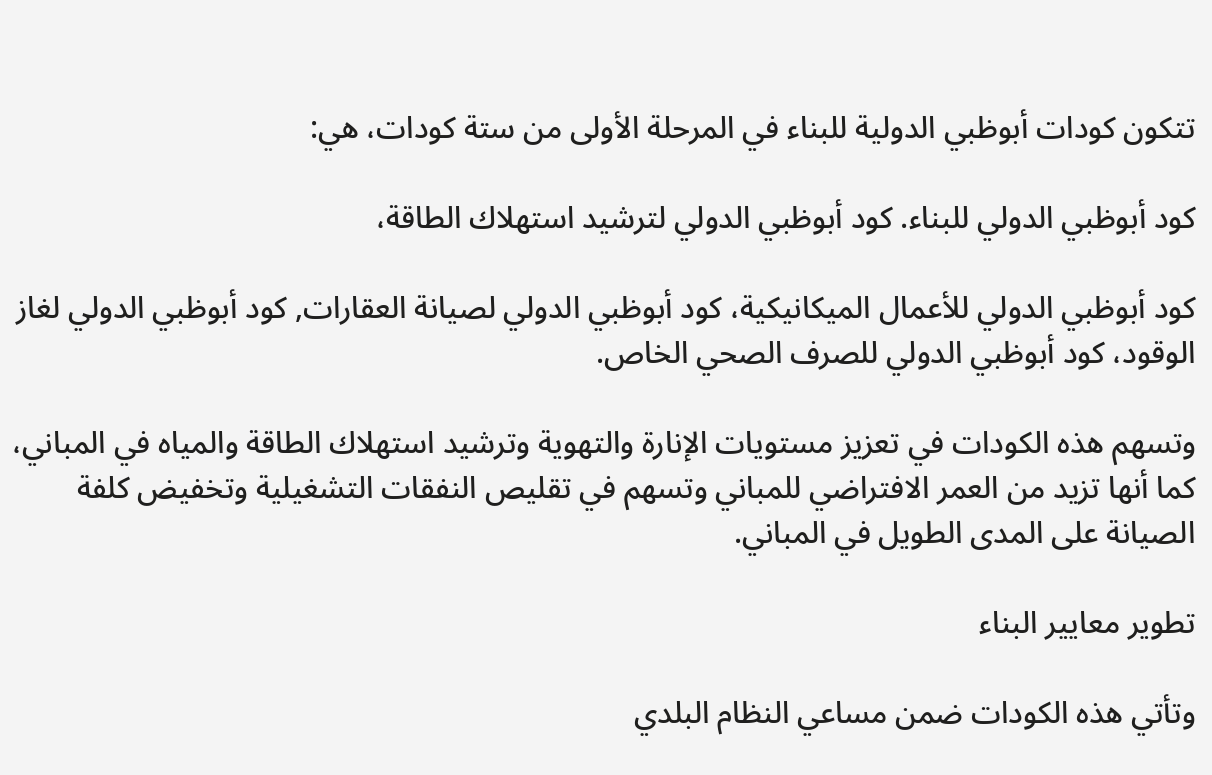تتكون كودات أبوظبي الدولية للبناء في المرحلة الأولى من ستة كودات، هي:

كود أبوظبي الدولي للبناء. كود أبوظبي الدولي لترشيد استهلاك الطاقة،

كود أبوظبي الدولي للأعمال الميكانيكية، كود أبوظبي الدولي لصيانة العقارات, كود أبوظبي الدولي لغاز الوقود، كود أبوظبي الدولي للصرف الصحي الخاص.

وتسهم هذه الكودات في تعزيز مستويات الإنارة والتهوية وترشيد استهلاك الطاقة والمياه في المباني، كما أنها تزيد من العمر الافتراضي للمباني وتسهم في تقليص النفقات التشغيلية وتخفيض كلفة الصيانة على المدى الطويل في المباني.

تطوير معايير البناء

وتأتي هذه الكودات ضمن مساعي النظام البلدي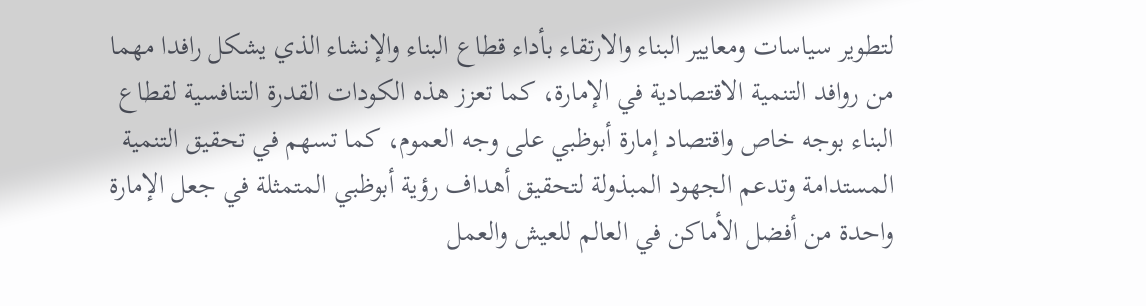لتطوير سياسات ومعايير البناء والارتقاء بأداء قطاع البناء والإنشاء الذي يشكل رافدا مهما من روافد التنمية الاقتصادية في الإمارة، كما تعزز هذه الكودات القدرة التنافسية لقطاع البناء بوجه خاص واقتصاد إمارة أبوظبي على وجه العموم، كما تسهم في تحقيق التنمية المستدامة وتدعم الجهود المبذولة لتحقيق أهداف رؤية أبوظبي المتمثلة في جعل الإمارة واحدة من أفضل الأماكن في العالم للعيش والعمل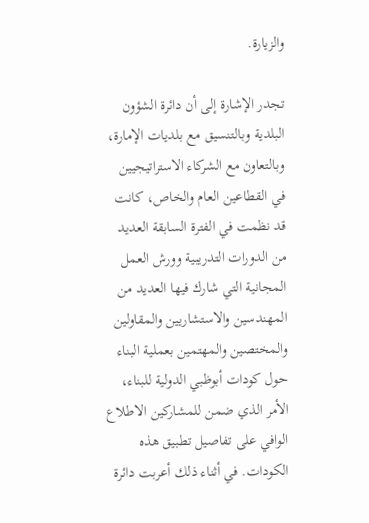والزيارة.

تجدر الإشارة إلى أن دائرة الشؤون البلدية وبالتنسيق مع بلديات الإمارة، وبالتعاون مع الشركاء الاستراتيجيين في القطاعين العام والخاص، كانت قد نظمت في الفترة السابقة العديد من الدورات التدريبية وورش العمل المجانية التي شارك فيها العديد من المهندسين والاستشاريين والمقاولين والمختصين والمهتمين بعملية البناء حول كودات أبوظبي الدولية للبناء، الأمر الذي ضمن للمشاركين الاطلاع الوافي على تفاصيل تطبيق هذه الكودات. في أثناء ذلك أعربت دائرة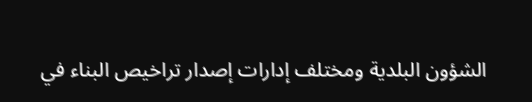الشؤون البلدية ومختلف إدارات إصدار تراخيص البناء في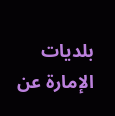بلديات الإمارة عن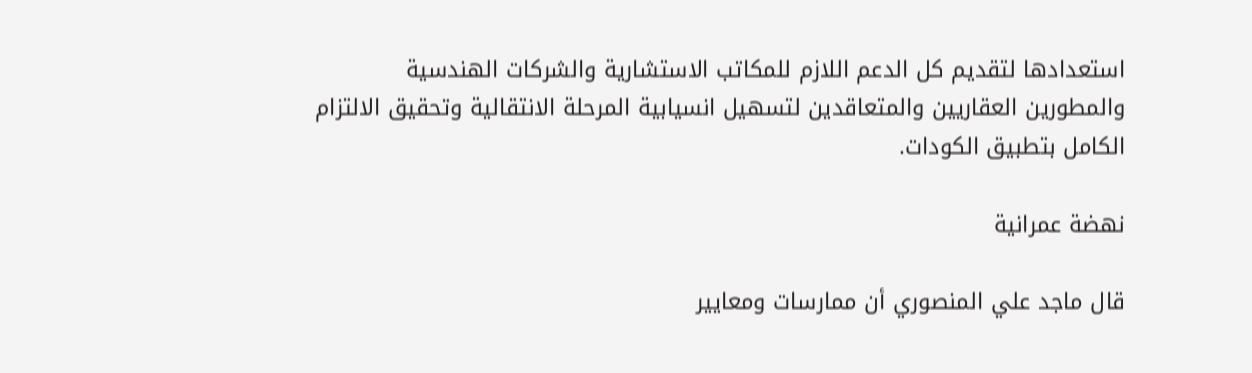استعدادها لتقديم كل الدعم اللازم للمكاتب الاستشارية والشركات الهندسية والمطورين العقاريين والمتعاقدين لتسهيل انسيابية المرحلة الانتقالية وتحقيق الالتزام الكامل بتطبيق الكودات.

نهضة عمرانية

قال ماجد علي المنصوري أن ممارسات ومعايير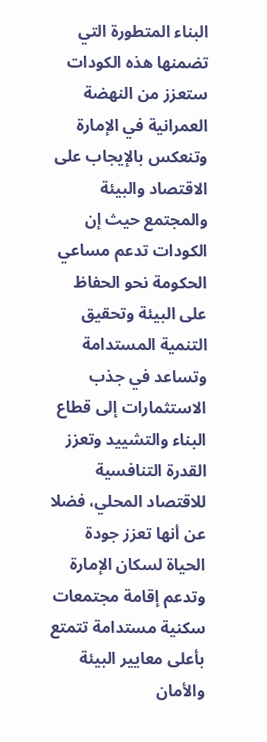البناء المتطورة التي تضمنها هذه الكودات ستعزز من النهضة العمرانية في الإمارة وتنعكس بالإيجاب على الاقتصاد والبيئة والمجتمع حيث إن الكودات تدعم مساعي الحكومة نحو الحفاظ على البيئة وتحقيق التنمية المستدامة وتساعد في جذب الاستثمارات إلى قطاع البناء والتشييد وتعزز القدرة التنافسية للاقتصاد المحلي، فضلا عن أنها تعزز جودة الحياة لسكان الإمارة وتدعم إقامة مجتمعات سكنية مستدامة تتمتع بأعلى معايير البيئة والأمان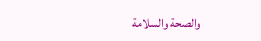والصحة والسلامة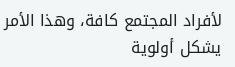لأفراد المجتمع كافة، وهذا الأمر يشكل أولوية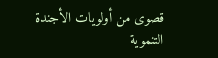قصوى من أولويات الأجندة التنموية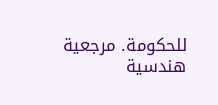للحكومة. مرجعية هندسية